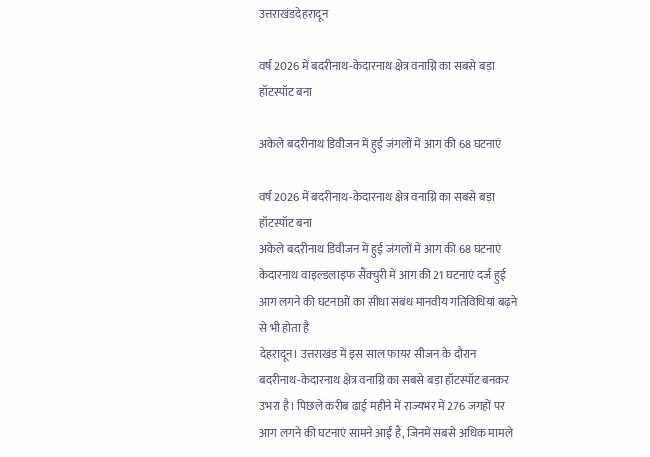उत्तराखंडदेहरादून

वर्ष 2026 में बदरीनाथ-केदारनाथ क्षेत्र वनाग्नि का सबसे बड़ा हॉटस्पॉट बना

अकेले बदरीनाथ डिवीजन में हुई जंगलों में आग की 68 घटनाएं

वर्ष 2026 में बदरीनाथ-केदारनाथ क्षेत्र वनाग्नि का सबसे बड़ा हॉटस्पॉट बना
अकेले बदरीनाथ डिवीजन में हुई जंगलों में आग की 68 घटनाएं
केदारनाथ वाइल्डलाइफ सैंक्चुरी में आग की 21 घटनाएं दर्ज हुई
आग लगने की घटनाओं का सीधा संबंध मानवीय गतिविधियां बढ़ने से भी होता है
देहरादून। उत्तराखंड में इस साल फायर सीजन के दौरान बदरीनाथ-केदारनाथ क्षेत्र वनाग्नि का सबसे बड़ा हॉटस्पॉट बनकर उभरा है। पिछले करीब ढाई महीने में राज्यभर में 276 जगहों पर आग लगने की घटनाएं सामने आईं हैं, जिनमें सबसे अधिक मामले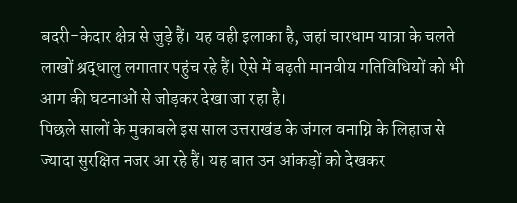बदरी-केदार क्षेत्र से जुड़े हैं। यह वही इलाका है, जहां चारधाम यात्रा के चलते लाखों श्रद्धालु लगातार पहुंच रहे हैं। ऐसे में बढ़ती मानवीय गतिविधियों को भी आग की घटनाओं से जोड़कर देखा जा रहा है।
पिछले सालों के मुकाबले इस साल उत्तराखंड के जंगल वनाग्नि के लिहाज से ज्यादा सुरक्षित नजर आ रहे हैं। यह बात उन आंकड़ों को देखकर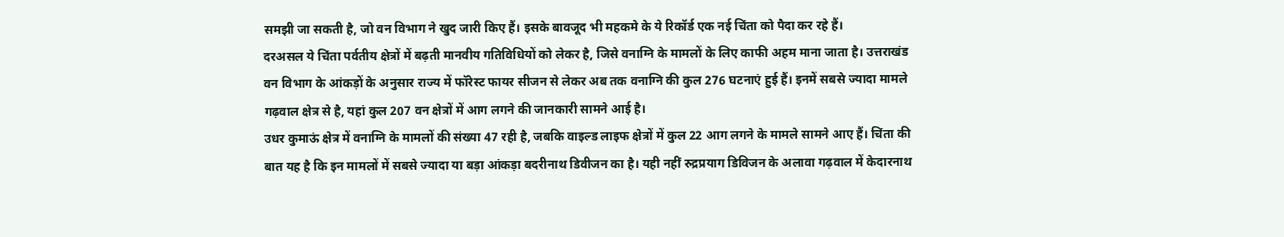समझी जा सकती है, जो वन विभाग ने खुद जारी किए हैं। इसके बावजूद भी महकमे के ये रिकॉर्ड एक नई चिंता को पैदा कर रहे हैं।
दरअसल ये चिंता पर्वतीय क्षेत्रों में बढ़ती मानवीय गतिविधियों को लेकर है, जिसे वनाग्नि के मामलों के लिए काफी अहम माना जाता है। उत्तराखंड वन विभाग के आंकड़ों के अनुसार राज्य में फॉरेस्ट फायर सीजन से लेकर अब तक वनाग्नि की कुल 276 घटनाएं हुई हैं। इनमें सबसे ज्यादा मामले गढ़वाल क्षेत्र से है, यहां कुल 207 वन क्षेत्रों में आग लगने की जानकारी सामने आई है।
उधर कुमाऊं क्षेत्र में वनाग्नि के मामलों की संख्या 47 रही है, जबकि वाइल्ड लाइफ क्षेत्रों में कुल 22 आग लगने के मामले सामने आए हैं। चिंता की बात यह है कि इन मामलों में सबसे ज्यादा या बड़ा आंकड़ा बदरीनाथ डिवीजन का है। यही नहीं रुद्रप्रयाग डिविजन के अलावा गढ़वाल में केदारनाथ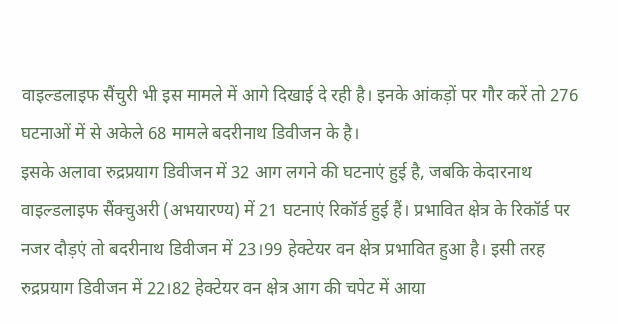वाइल्डलाइफ सैंचुरी भी इस मामले में आगे दिखाई दे रही है। इनके आंकड़ों पर गौर करें तो 276 घटनाओं में से अकेले 68 मामले बदरीनाथ डिवीजन के है।
इसके अलावा रुद्रप्रयाग डिवीजन में 32 आग लगने की घटनाएं हुई है, जबकि केदारनाथ वाइल्डलाइफ सैंक्चुअरी (अभयारण्य) में 21 घटनाएं रिकॉर्ड हुई हैं। प्रभावित क्षेत्र के रिकॉर्ड पर नजर दौड़एं तो बदरीनाथ डिवीजन में 23।99 हेक्टेयर वन क्षेत्र प्रभावित हुआ है। इसी तरह रुद्रप्रयाग डिवीजन में 22।82 हेक्टेयर वन क्षेत्र आग की चपेट में आया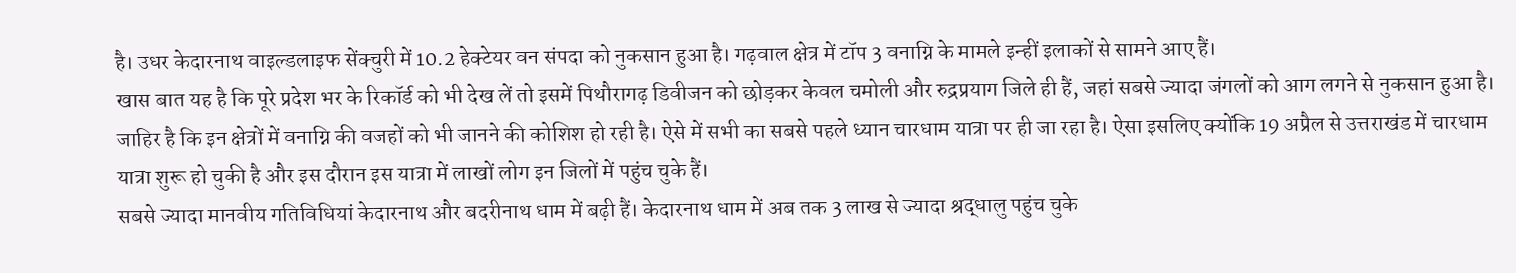है। उधर केदारनाथ वाइल्डलाइफ सेंक्चुरी में 10.2 हेक्टेयर वन संपदा को नुकसान हुआ है। गढ़वाल क्षेत्र में टॉप 3 वनाग्नि के मामले इन्हीं इलाकों से सामने आए हैं।
खास बात यह है कि पूरे प्रदेश भर के रिकॉर्ड को भी देख लें तो इसमें पिथौरागढ़ डिवीजन को छोड़कर केवल चमोली और रुद्रप्रयाग जिले ही हैं, जहां सबसे ज्यादा जंगलों को आग लगने से नुकसान हुआ है। जाहिर है कि इन क्षेत्रों में वनाग्नि की वजहों को भी जानने की कोशिश हो रही है। ऐसे में सभी का सबसे पहले ध्यान चारधाम यात्रा पर ही जा रहा है। ऐसा इसलिए क्योंकि 19 अप्रैल से उत्तराखंड में चारधाम यात्रा शुरू हो चुकी है और इस दौरान इस यात्रा में लाखों लोग इन जिलों में पहुंच चुके हैं।
सबसे ज्यादा मानवीय गतिविधियां केदारनाथ और बदरीनाथ धाम में बढ़ी हैं। केदारनाथ धाम में अब तक 3 लाख से ज्यादा श्रद्धालु पहुंच चुके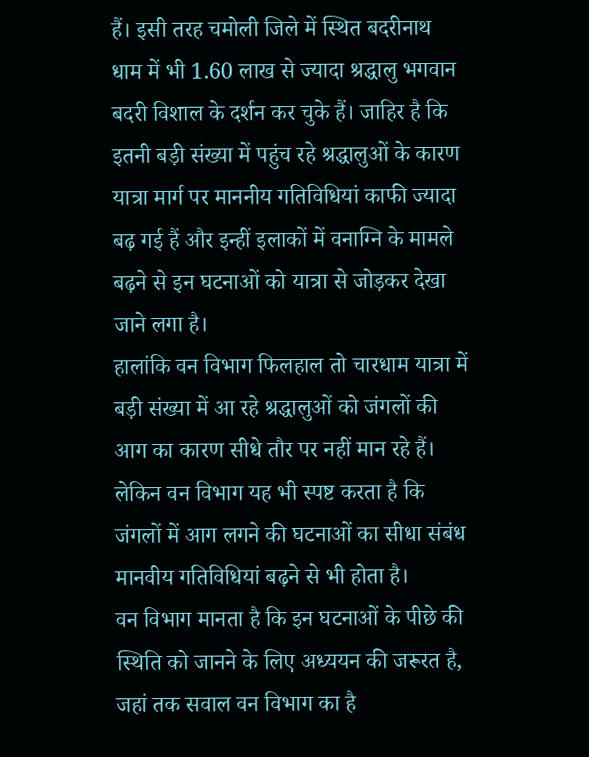हैं। इसी तरह चमोली जिले में स्थित बदरीनाथ धाम में भी 1.60 लाख से ज्यादा श्रद्धालु भगवान बदरी विशाल के दर्शन कर चुके हैं। जाहिर है कि इतनी बड़ी संख्या में पहुंच रहे श्रद्धालुओं के कारण यात्रा मार्ग पर माननीय गतिविधियां काफी ज्यादा बढ़ गई हैं और इन्हीं इलाकों में वनाग्नि के मामले बढ़ने से इन घटनाओं को यात्रा से जोड़कर देखा जाने लगा है।
हालांकि वन विभाग फिलहाल तो चारधाम यात्रा में बड़ी संख्या में आ रहे श्रद्धालुओं को जंगलों की आग का कारण सीधे तौर पर नहीं मान रहे हैं। लेकिन वन विभाग यह भी स्पष्ट करता है कि जंगलों में आग लगने की घटनाओं का सीधा संबंध मानवीय गतिविधियां बढ़ने से भी होता है।
वन विभाग मानता है कि इन घटनाओं के पीछे की स्थिति को जानने के लिए अध्ययन की जरूरत है, जहां तक सवाल वन विभाग का है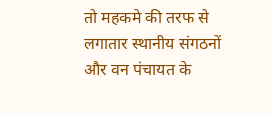तो महकमे की तरफ से लगातार स्थानीय संगठनों और वन पंचायत के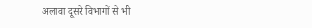अलावा दूसरे विभागों से भी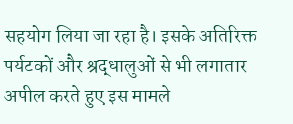सहयोग लिया जा रहा है। इसके अतिरिक्त पर्यटकों और श्रद्धालुओं से भी लगातार अपील करते हुए इस मामले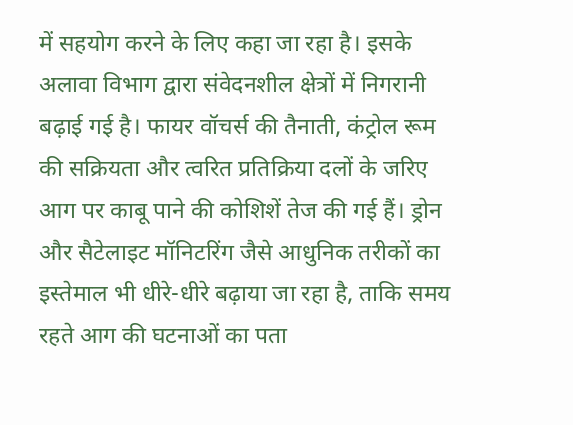में सहयोग करने के लिए कहा जा रहा है। इसके अलावा विभाग द्वारा संवेदनशील क्षेत्रों में निगरानी बढ़ाई गई है। फायर वॉचर्स की तैनाती, कंट्रोल रूम की सक्रियता और त्वरित प्रतिक्रिया दलों के जरिए आग पर काबू पाने की कोशिशें तेज की गई हैं। ड्रोन और सैटेलाइट मॉनिटरिंग जैसे आधुनिक तरीकों का इस्तेमाल भी धीरे-धीरे बढ़ाया जा रहा है, ताकि समय रहते आग की घटनाओं का पता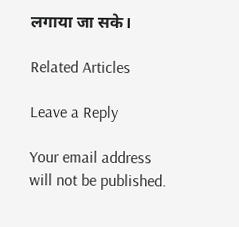लगाया जा सके।

Related Articles

Leave a Reply

Your email address will not be published.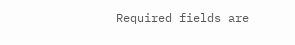Required fields are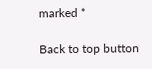marked *

Back to top button